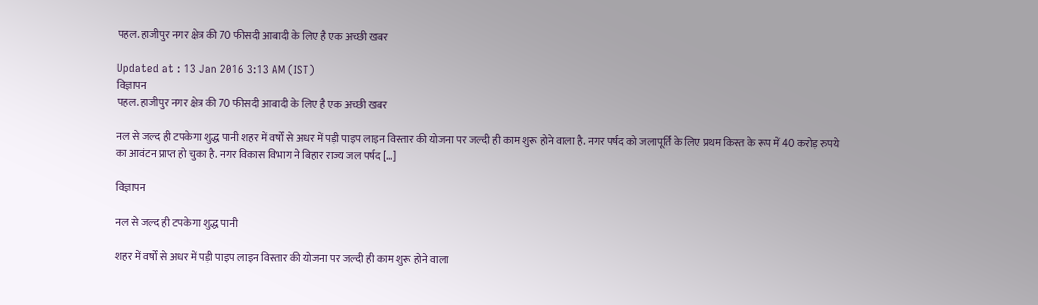पहल. हाजीपुर नगर क्षेत्र की 70 फीसदी आबादी के लिए है एक अच्छी खबर

Updated at : 13 Jan 2016 3:13 AM (IST)
विज्ञापन
पहल. हाजीपुर नगर क्षेत्र की 70 फीसदी आबादी के लिए है एक अच्छी खबर

नल से जल्द ही टपकेगा शुद्ध पानी शहर में वर्षों से अधर में पड़ी पाइप लाइन विस्तार की योजना पर जल्दी ही काम शुरू होने वाला है. नगर पर्षद को जलापूर्ति के लिए प्रथम किस्त के रूप में 40 करोड़ रुपये का आवंटन प्राप्त हो चुका है. नगर विकास विभाग ने बिहार राज्य जल पर्षद […]

विज्ञापन

नल से जल्द ही टपकेगा शुद्ध पानी

शहर में वर्षों से अधर में पड़ी पाइप लाइन विस्तार की योजना पर जल्दी ही काम शुरू होने वाला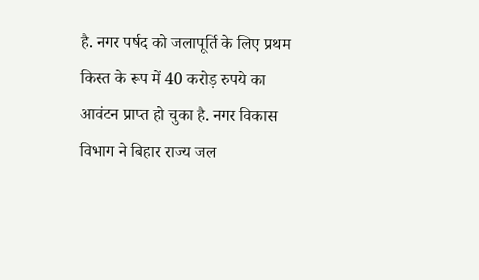है. नगर पर्षद को जलापूर्ति के लिए प्रथम किस्त के रूप में 40 करोड़ रुपये का आवंटन प्राप्त हो चुका है. नगर विकास विभाग ने बिहार राज्य जल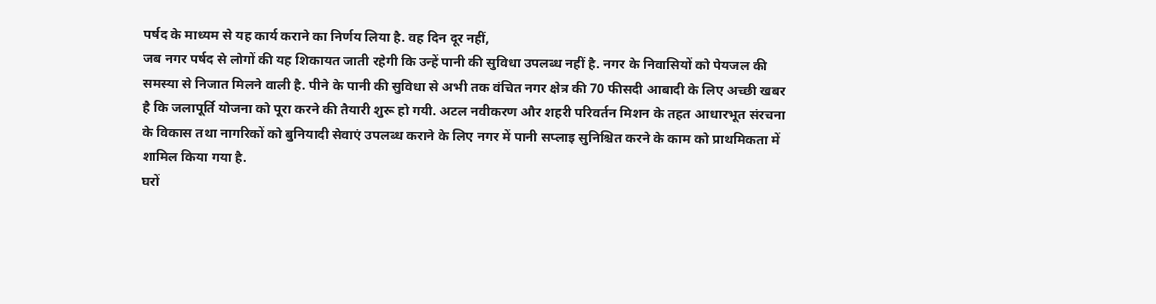पर्षद के माध्यम से यह कार्य कराने का निर्णय लिया है. वह दिन दूर नहीं,
जब नगर पर्षद से लोगों की यह शिकायत जाती रहेगी कि उन्हें पानी की सुविधा उपलब्ध नहीं है. नगर के निवासियों को पेयजल की समस्या से निजात मिलने वाली है. पीने के पानी की सुविधा से अभी तक वंचित नगर क्षेत्र की 70 फीसदी आबादी के लिए अच्छी खबर है कि जलापूर्ति योजना को पूरा करने की तैयारी शुरू हो गयी. अटल नवीकरण और शहरी परिवर्तन मिशन के तहत आधारभूत संरचना के विकास तथा नागरिकों को बुनियादी सेवाएं उपलब्ध कराने के लिए नगर में पानी सप्लाइ सुनिश्चित करने के काम को प्राथमिकता में शामिल किया गया है.
घरों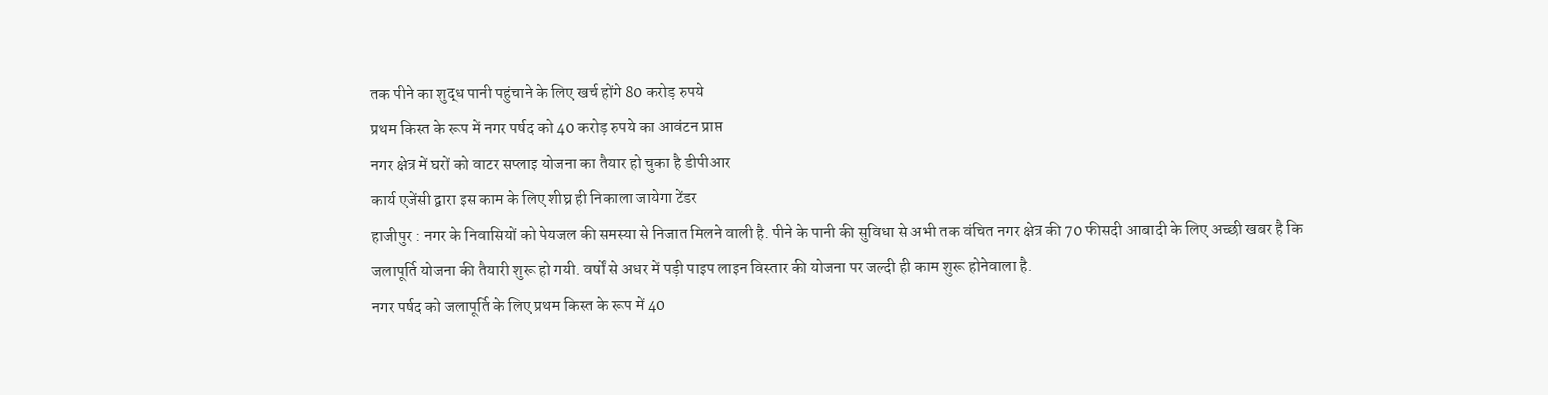तक पीने का शुद्ध पानी पहुंचाने के लिए खर्च होंगे 80 करोड़ रुपये
प्रथम किस्त के रूप में नगर पर्षद को 40 करोड़ रुपये का आवंटन प्राप्त
नगर क्षेत्र में घरों को वाटर सप्लाइ योजना का तैयार हो चुका है डीपीआर
कार्य एजेंसी द्वारा इस काम के लिए शीघ्र ही निकाला जायेगा टेंडर
हाजीपुर : नगर के निवासियों को पेयजल की समस्या से निजात मिलने वाली है. पीने के पानी की सुविधा से अभी तक वंचित नगर क्षेत्र की 70 फीसदी आबादी के लिए अच्छी खबर है कि जलापूर्ति योजना की तैयारी शुरू हो गयी. वर्षों से अधर में पड़ी पाइप लाइन विस्तार की योजना पर जल्दी ही काम शुरू होनेवाला है.
नगर पर्षद को जलापूर्ति के लिए प्रथम किस्त के रूप में 40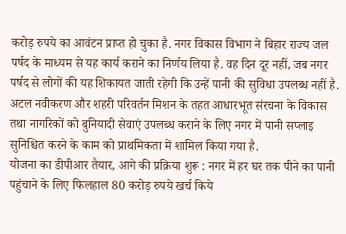करोड़ रुपये का आवंटन प्राप्त हो चुका है. नगर विकास विभाग ने बिहार राज्य जल पर्षद के माध्यम से यह कार्य कराने का निर्णय लिया है. वह दिन दूर नहीं, जब नगर पर्षद से लोगों की यह शिकायत जाती रहेगी कि उन्हें पानी की सुविधा उपलब्ध नहीं है.
अटल नवीकरण और शहरी परिवर्तन मिशन के तहत आधारभूत संरचना के विकास तथा नागरिकों को बुनियादी सेवाएं उपलब्ध कराने के लिए नगर में पानी सप्लाइ सुनिश्चित करने के काम को प्राथमिकता में शामिल किया गया है.
योजना का डीपीआर तैयार, आगे की प्रक्रिया शुरू : नगर में हर घर तक पीने का पानी पहुंचाने के लिए फिलहाल 80 करोड़ रुपये खर्च किये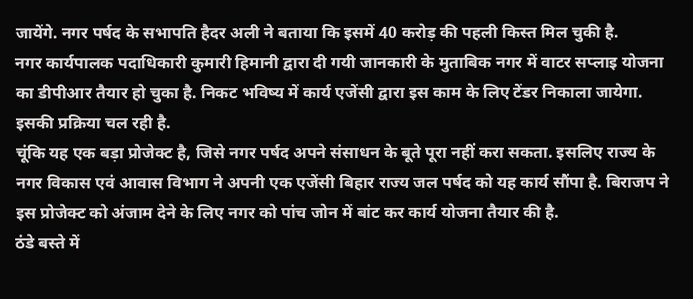जायेंगे. नगर पर्षद के सभापति हैदर अली ने बताया कि इसमें 40 करोड़ की पहली किस्त मिल चुकी है.
नगर कार्यपालक पदाधिकारी कुमारी हिमानी द्वारा दी गयी जानकारी के मुताबिक नगर में वाटर सप्लाइ योजना का डीपीआर तैयार हो चुका है. निकट भविष्य में कार्य एजेंसी द्वारा इस काम के लिए टेंडर निकाला जायेगा. इसकी प्रक्रिया चल रही है.
चूंकि यह एक बड़ा प्रोजेक्ट है, जिसे नगर पर्षद अपने संसाधन के बूते पूरा नहीं करा सकता. इसलिए राज्य के नगर विकास एवं आवास विभाग ने अपनी एक एजेंसी बिहार राज्य जल पर्षद को यह कार्य सौंपा है. बिराजप ने इस प्रोजेक्ट को अंजाम देने के लिए नगर को पांच जोन में बांट कर कार्य योजना तैयार की है.
ठंडे बस्ते में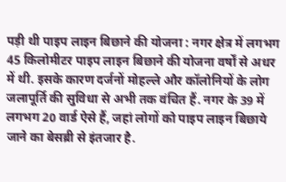पड़ी थी पाइप लाइन बिछाने की योजना : नगर क्षेत्र में लगभग 45 किलोमीटर पाइप लाइन बिछाने की योजना वर्षों से अधर में थी. इसके कारण दर्जनों मोहल्ले और कॉलोनियों के लोग जलापूर्ति की सुविधा से अभी तक वंचित हैं. नगर के 39 में लगभग 20 वार्ड ऐसे हैं, जहां लोगों को पाइप लाइन बिछाये जाने का बेसब्री से इंतजार है.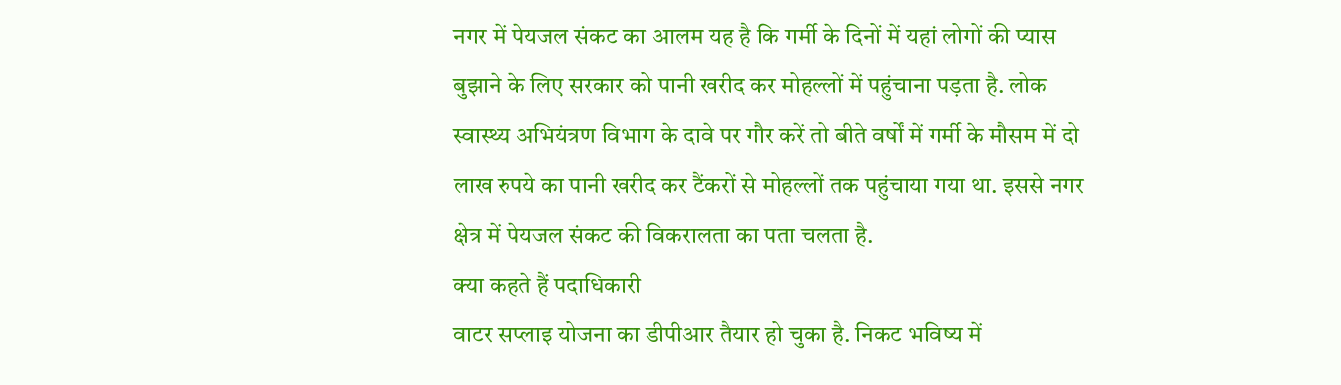नगर में पेयजल संकट का आलम यह है कि गर्मी के दिनों में यहां लोगों की प्यास बुझाने के लिए सरकार को पानी खरीद कर मोहल्लों में पहुंचाना पड़ता है. लोक स्वास्थ्य अभियंत्रण विभाग के दावे पर गौर करें तो बीते वर्षों में गर्मी के मौसम में दो लाख रुपये का पानी खरीद कर टैंकरों से मोहल्लों तक पहुंचाया गया था. इससे नगर क्षेत्र में पेयजल संकट की विकरालता का पता चलता है.
क्या कहते हैं पदाधिकारी
वाटर सप्लाइ योजना का डीपीआर तैयार हो चुका है. निकट भविष्य में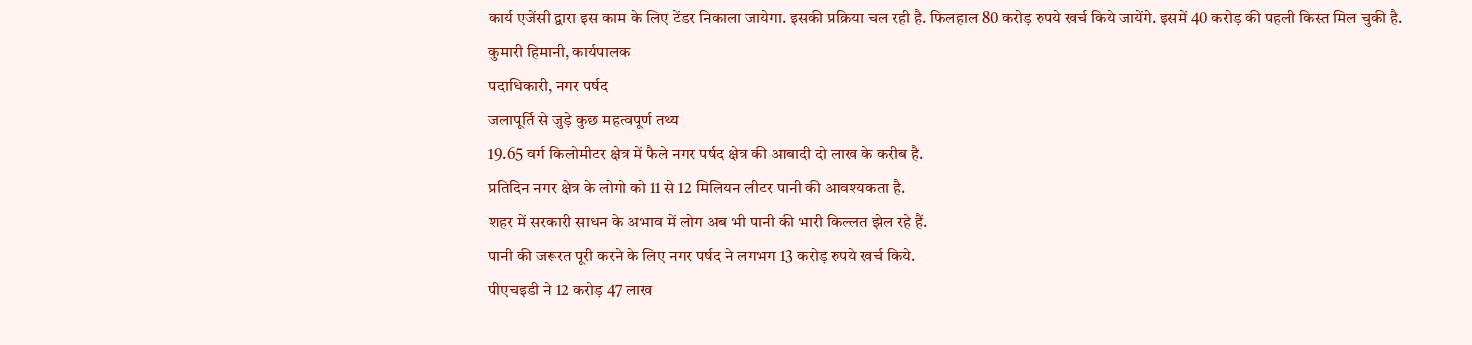कार्य एजेंसी द्वारा इस काम के लिए टेंडर निकाला जायेगा. इसकी प्रक्रिया चल रही है. फिलहाल 80 करोड़ रुपये खर्च किये जायेंगे. इसमें 40 करोड़ की पहली किस्त मिल चुकी है.
कुमारी हिमानी, कार्यपालक
पदाधिकारी, नगर पर्षद
जलापूर्ति से जुड़े कुछ महत्वपूर्ण तथ्य
19.65 वर्ग किलोमीटर क्षेत्र में फैले नगर पर्षद क्षेत्र की आबादी दो लाख के करीब है.
प्रतिदिन नगर क्षेत्र के लोगो को 11 से 12 मिलियन लीटर पानी की आवश्यकता है.
शहर में सरकारी साधन के अभाव में लोग अब भी पानी की भारी किल्लत झेल रहे हैं.
पानी की जरूरत पूरी करने के लिए नगर पर्षद ने लगभग 13 करोड़ रुपये खर्च किये.
पीएचइडी ने 12 करोड़ 47 लाख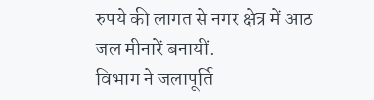रुपये की लागत से नगर क्षेत्र में आठ जल मीनारें बनायीं.
विभाग ने जलापूर्ति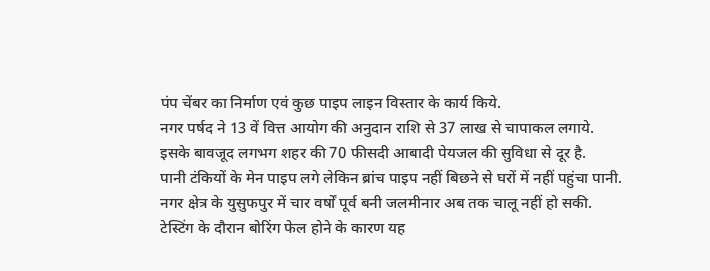पंप चेंबर का निर्माण एवं कुछ पाइप लाइन विस्तार के कार्य किये.
नगर पर्षद ने 13 वें वित्त आयोग की अनुदान राशि से 37 लाख से चापाकल लगाये.
इसके बावजूद लगभग शहर की 70 फीसदी आबादी पेयजल की सुविधा से दूर है.
पानी टंकियों के मेन पाइप लगे लेकिन ब्रांच पाइप नहीं बिछने से घरों में नहीं पहुंचा पानी.
नगर क्षेत्र के युसुफपुर में चार वर्षों पूर्व बनी जलमीनार अब तक चालू नहीं हो सकी.
टेस्टिंग के दौरान बोरिंग फेल होने के कारण यह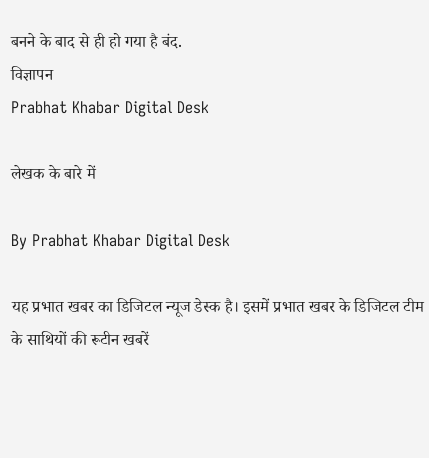बनने के बाद से ही हो गया है बंद.
विज्ञापन
Prabhat Khabar Digital Desk

लेखक के बारे में

By Prabhat Khabar Digital Desk

यह प्रभात खबर का डिजिटल न्यूज डेस्क है। इसमें प्रभात खबर के डिजिटल टीम के साथियों की रूटीन खबरें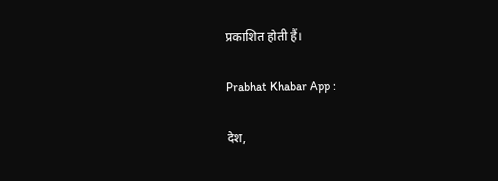प्रकाशित होती हैं।

Prabhat Khabar App :

देश,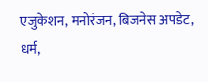एजुकेशन, मनोरंजन, बिजनेस अपडेट, धर्म,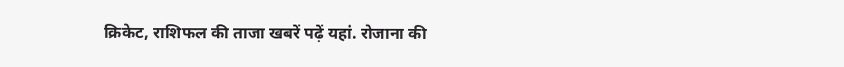क्रिकेट, राशिफल की ताजा खबरें पढ़ें यहां. रोजाना की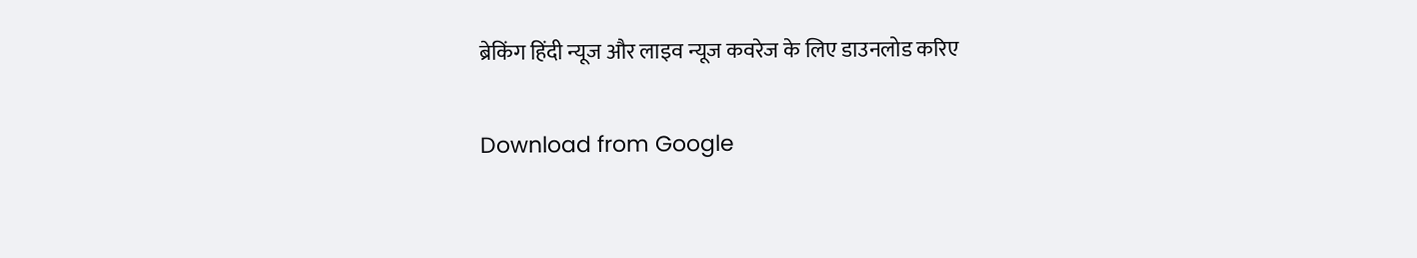ब्रेकिंग हिंदी न्यूज और लाइव न्यूज कवरेज के लिए डाउनलोड करिए

Download from Google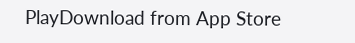PlayDownload from App Store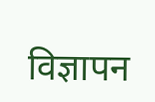विज्ञापन